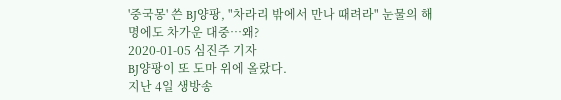'중국몽' 쓴 BJ양팡, "차라리 밖에서 만나 때려라" 눈물의 해명에도 차가운 대중…왜?
2020-01-05 심진주 기자
BJ양팡이 또 도마 위에 올랐다.
지난 4일 생방송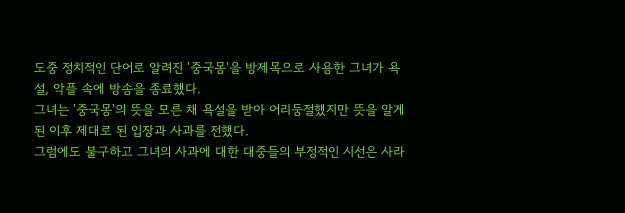도중 정치적인 단어로 알려진 '중국몽'을 방제목으로 사용한 그녀가 욕설, 악플 속에 방송을 종료했다.
그녀는 '중국몽'의 뜻을 모른 채 욕설을 받아 어리둥절했지만 뜻을 알게 된 이후 제대로 된 입장과 사과를 전했다.
그럼에도 불구하고 그녀의 사과에 대한 대중들의 부정적인 시선은 사라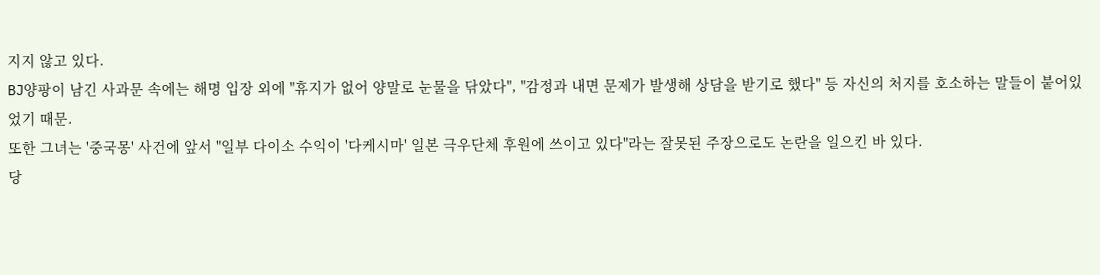지지 않고 있다.
BJ양팡이 남긴 사과문 속에는 해명 입장 외에 "휴지가 없어 양말로 눈물을 닦았다", "감정과 내면 문제가 발생해 상담을 받기로 했다" 등 자신의 처지를 호소하는 말들이 붙어있었기 때문.
또한 그녀는 '중국몽' 사건에 앞서 "일부 다이소 수익이 '다케시마' 일본 극우단체 후원에 쓰이고 있다"라는 잘못된 주장으로도 논란을 일으킨 바 있다.
당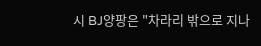시 BJ양팡은 "차라리 밖으로 지나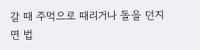갈 때 주먹으로 때리거나 돌을 던지면 법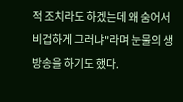적 조치라도 하겠는데 왜 숨어서 비겁하게 그러냐"라며 눈물의 생방송을 하기도 했다.